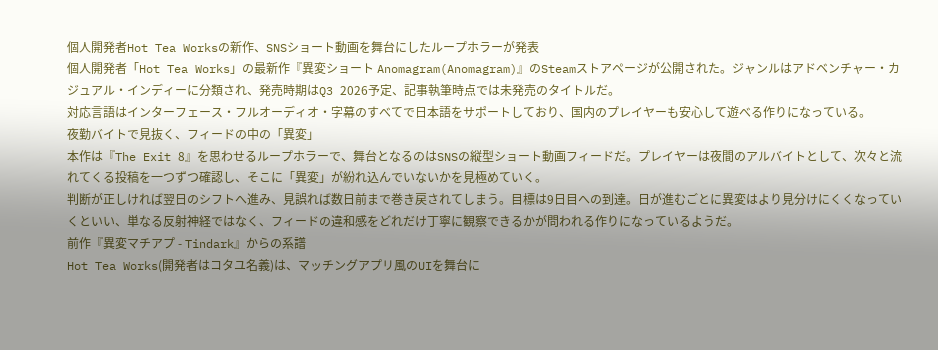個人開発者Hot Tea Worksの新作、SNSショート動画を舞台にしたループホラーが発表
個人開発者「Hot Tea Works」の最新作『異変ショート Anomagram(Anomagram)』のSteamストアページが公開された。ジャンルはアドベンチャー・カジュアル・インディーに分類され、発売時期はQ3 2026予定、記事執筆時点では未発売のタイトルだ。
対応言語はインターフェース・フルオーディオ・字幕のすべてで日本語をサポートしており、国内のプレイヤーも安心して遊べる作りになっている。
夜勤バイトで見抜く、フィードの中の「異変」
本作は『The Exit 8』を思わせるループホラーで、舞台となるのはSNSの縦型ショート動画フィードだ。プレイヤーは夜間のアルバイトとして、次々と流れてくる投稿を一つずつ確認し、そこに「異変」が紛れ込んでいないかを見極めていく。
判断が正しければ翌日のシフトへ進み、見誤れば数日前まで巻き戻されてしまう。目標は9日目への到達。日が進むごとに異変はより見分けにくくなっていくといい、単なる反射神経ではなく、フィードの違和感をどれだけ丁寧に観察できるかが問われる作りになっているようだ。
前作『異変マチアプ - Tindark』からの系譜
Hot Tea Works(開発者はコタユ名義)は、マッチングアプリ風のUIを舞台に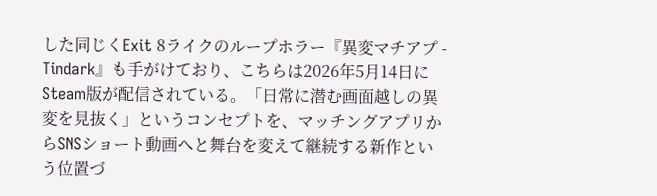した同じくExit 8ライクのループホラー『異変マチアプ - Tindark』も手がけており、こちらは2026年5月14日にSteam版が配信されている。「日常に潜む画面越しの異変を見抜く」というコンセプトを、マッチングアプリからSNSショート動画へと舞台を変えて継続する新作という位置づ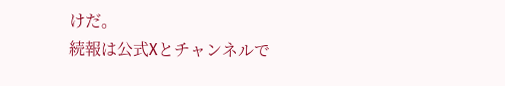けだ。
続報は公式Xとチャンネルで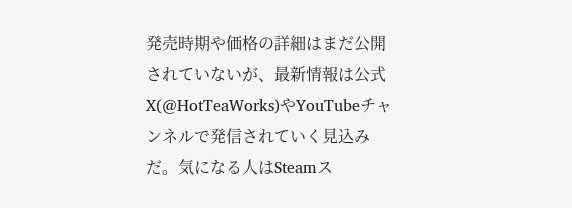発売時期や価格の詳細はまだ公開されていないが、最新情報は公式X(@HotTeaWorks)やYouTubeチャンネルで発信されていく見込みだ。気になる人はSteamス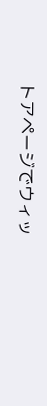トアページでウィッ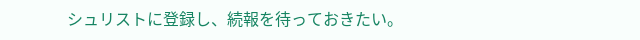シュリストに登録し、続報を待っておきたい。